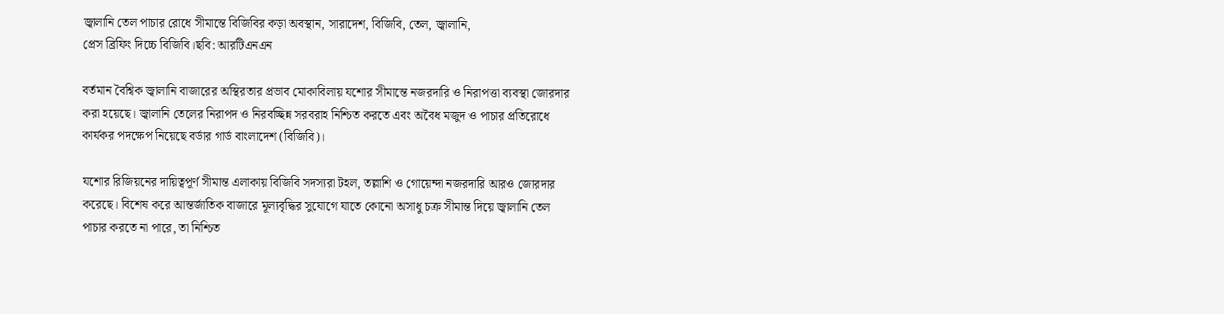জ্বালানি তেল পাচার রোধে সীমান্তে বিজিবির কড়া অবস্থান, সারাদেশ, বিজিবি, তেল, জ্বালানি,
প্রেস ব্রিফিং দিচ্চে বিজিবি।ছবি: আরটিএনএন

বর্তমান বৈশ্বিক জ্বালানি বাজারের অস্থিরতার প্রভাব মোকাবিলায় যশোর সীমান্তে নজরদারি ও নিরাপত্তা ব্যবস্থা জোরদার করা হয়েছে। জ্বালানি তেলের নিরাপদ ও নিরবচ্ছিন্ন সরবরাহ নিশ্চিত করতে এবং অবৈধ মজুদ ও পাচার প্রতিরোধে কার্যকর পদক্ষেপ নিয়েছে বর্ডার গার্ড বাংলাদেশ (বিজিবি)।

যশোর রিজিয়নের দায়িত্বপূর্ণ সীমান্ত এলাকায় বিজিবি সদস্যরা টহল, তল্লাশি ও গোয়েন্দা নজরদারি আরও জোরদার করেছে। বিশেষ করে আন্তর্জাতিক বাজারে মূল্যবৃদ্ধির সুযোগে যাতে কোনো অসাধু চক্র সীমান্ত দিয়ে জ্বালানি তেল পাচার করতে না পারে, তা নিশ্চিত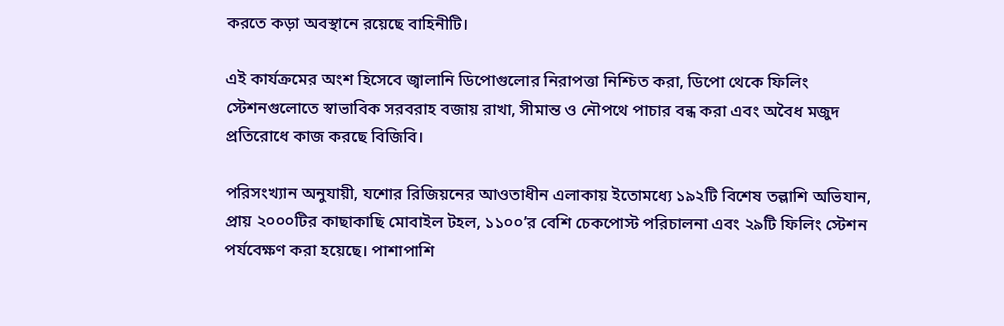করতে কড়া অবস্থানে রয়েছে বাহিনীটি।

এই কার্যক্রমের অংশ হিসেবে জ্বালানি ডিপোগুলোর নিরাপত্তা নিশ্চিত করা, ডিপো থেকে ফিলিং স্টেশনগুলোতে স্বাভাবিক সরবরাহ বজায় রাখা, সীমান্ত ও নৌপথে পাচার বন্ধ করা এবং অবৈধ মজুদ প্রতিরোধে কাজ করছে বিজিবি।

পরিসংখ্যান অনুযায়ী, যশোর রিজিয়নের আওতাধীন এলাকায় ইতোমধ্যে ১৯২টি বিশেষ তল্লাশি অভিযান, প্রায় ২০০০টির কাছাকাছি মোবাইল টহল, ১১০০’র বেশি চেকপোস্ট পরিচালনা এবং ২৯টি ফিলিং স্টেশন পর্যবেক্ষণ করা হয়েছে। পাশাপাশি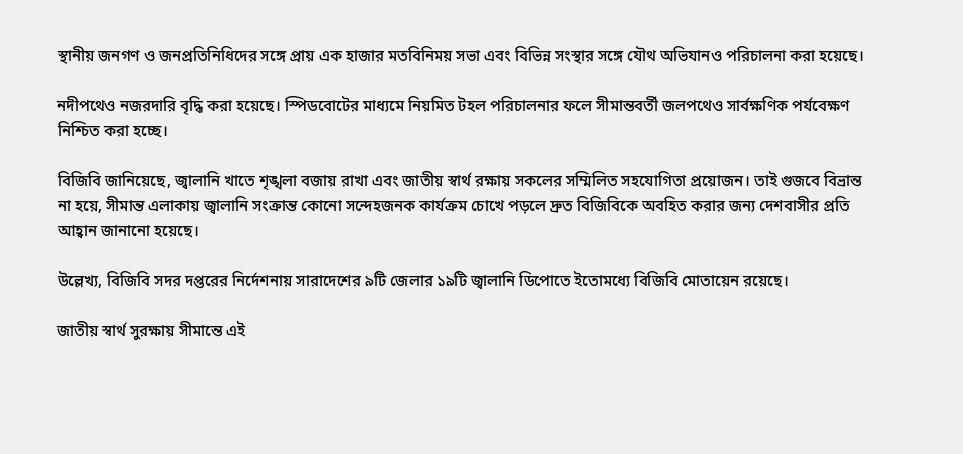স্থানীয় জনগণ ও জনপ্রতিনিধিদের সঙ্গে প্রায় এক হাজার মতবিনিময় সভা এবং বিভিন্ন সংস্থার সঙ্গে যৌথ অভিযানও পরিচালনা করা হয়েছে।

নদীপথেও নজরদারি বৃদ্ধি করা হয়েছে। স্পিডবোটের মাধ্যমে নিয়মিত টহল পরিচালনার ফলে সীমান্তবর্তী জলপথেও সার্বক্ষণিক পর্যবেক্ষণ নিশ্চিত করা হচ্ছে।

বিজিবি জানিয়েছে, জ্বালানি খাতে শৃঙ্খলা বজায় রাখা এবং জাতীয় স্বার্থ রক্ষায় সকলের সম্মিলিত সহযোগিতা প্রয়োজন। তাই গুজবে বিভ্রান্ত না হয়ে, সীমান্ত এলাকায় জ্বালানি সংক্রান্ত কোনো সন্দেহজনক কার্যক্রম চোখে পড়লে দ্রুত বিজিবিকে অবহিত করার জন্য দেশবাসীর প্রতি আহ্বান জানানো হয়েছে।

উল্লেখ্য, বিজিবি সদর দপ্তরের নির্দেশনায় সারাদেশের ৯টি জেলার ১৯টি জ্বালানি ডিপোতে ইতোমধ্যে বিজিবি মোতায়েন রয়েছে।

জাতীয় স্বার্থ সুরক্ষায় সীমান্তে এই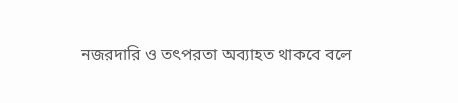নজরদারি ও তৎপরতা অব্যাহত থাকবে বলে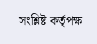সংশ্লিষ্ট কর্তৃপক্ষ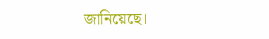জানিয়েছে।